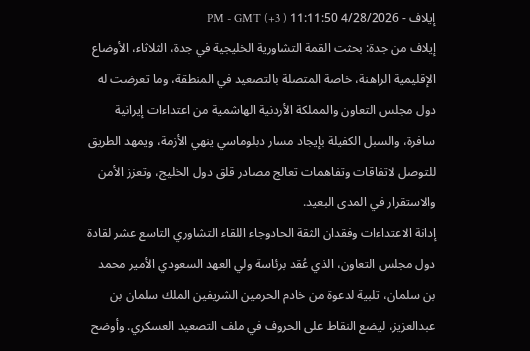إيلاف - 4/28/2026 11:11:50 PM - GMT (+3 )
إيلاف من جدة: بحثت القمة التشاورية الخليجية في جدة، الثلاثاء، الأوضاع الإقليمية الراهنة، خاصة المتصلة بالتصعيد في المنطقة، وما تعرضت له دول مجلس التعاون والمملكة الأردنية الهاشمية من اعتداءات إيرانية سافرة، والسبل الكفيلة بإيجاد مسار دبلوماسي ينهي الأزمة، ويمهد الطريق للتوصل لاتفاقات وتفاهمات تعالج مصادر قلق دول الخليج، وتعزز الأمن والاستقرار في المدى البعيد.
إدانة الاعتداءات وفقدان الثقة الحادوجاء اللقاء التشاوري التاسع عشر لقادة دول مجلس التعاون، الذي عُقد برئاسة ولي العهد السعودي الأمير محمد بن سلمان، تلبية لدعوة من خادم الحرمين الشريفين الملك سلمان بن عبدالعزيز، ليضع النقاط على الحروف في ملف التصعيد العسكري. وأوضح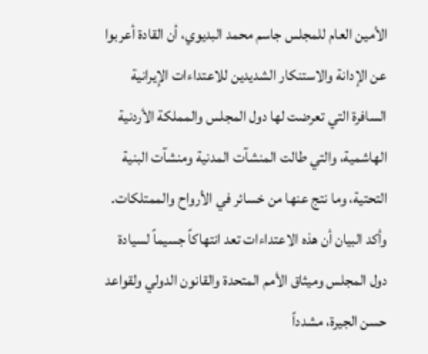الأمين العام للمجلس جاسم محمد البديوي، أن القادة أعربوا عن الإدانة والاستنكار الشديدين للاعتداءات الإيرانية السافرة التي تعرضت لها دول المجلس والمملكة الأردنية الهاشمية، والتي طالت المنشآت المدنية ومنشآت البنية التحتية، وما نتج عنها من خسائر في الأرواح والممتلكات.
وأكد البيان أن هذه الاعتداءات تعد انتهاكاً جسيماً لسيادة دول المجلس وميثاق الأمم المتحدة والقانون الدولي ولقواعد حسن الجيرة، مشدداً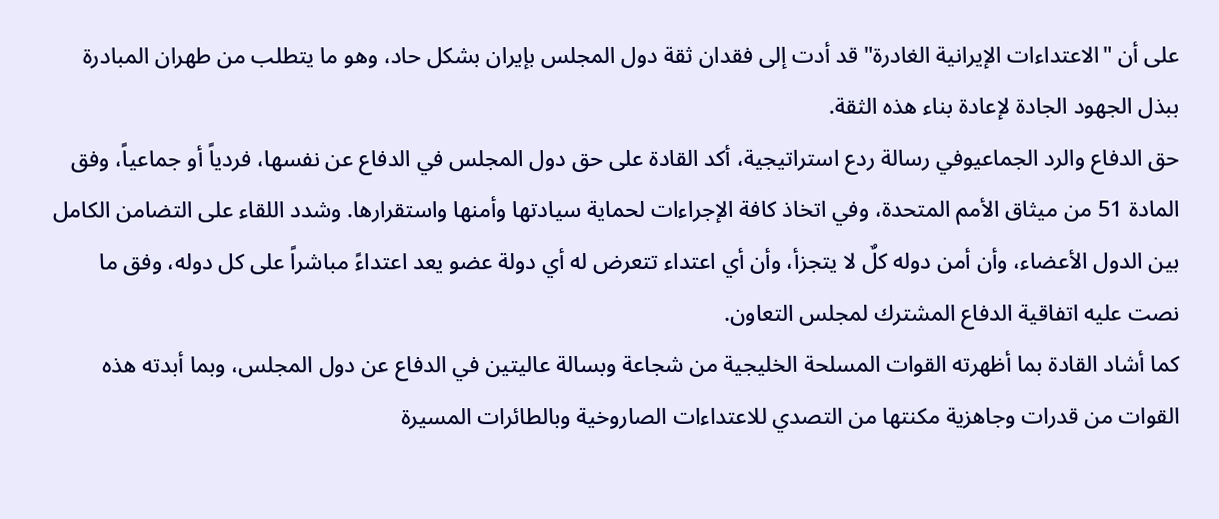على أن "الاعتداءات الإيرانية الغادرة" قد أدت إلى فقدان ثقة دول المجلس بإيران بشكل حاد، وهو ما يتطلب من طهران المبادرة ببذل الجهود الجادة لإعادة بناء هذه الثقة.
حق الدفاع والرد الجماعيوفي رسالة ردع استراتيجية، أكد القادة على حق دول المجلس في الدفاع عن نفسها، فردياً أو جماعياً، وفق المادة 51 من ميثاق الأمم المتحدة، وفي اتخاذ كافة الإجراءات لحماية سيادتها وأمنها واستقرارها. وشدد اللقاء على التضامن الكامل بين الدول الأعضاء، وأن أمن دوله كلٌ لا يتجزأ، وأن أي اعتداء تتعرض له أي دولة عضو يعد اعتداءً مباشراً على كل دوله، وفق ما نصت عليه اتفاقية الدفاع المشترك لمجلس التعاون.
كما أشاد القادة بما أظهرته القوات المسلحة الخليجية من شجاعة وبسالة عاليتين في الدفاع عن دول المجلس، وبما أبدته هذه القوات من قدرات وجاهزية مكنتها من التصدي للاعتداءات الصاروخية وبالطائرات المسيرة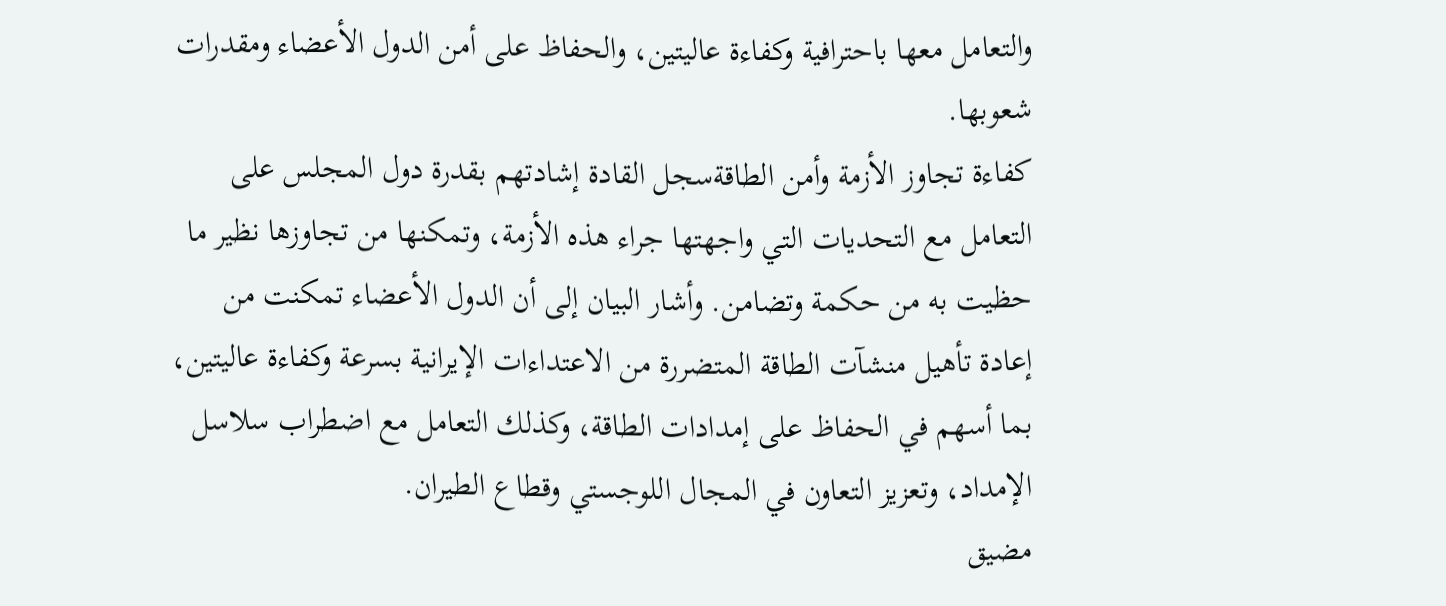والتعامل معها باحترافية وكفاءة عاليتين، والحفاظ على أمن الدول الأعضاء ومقدرات شعوبها.
كفاءة تجاوز الأزمة وأمن الطاقةسجل القادة إشادتهم بقدرة دول المجلس على التعامل مع التحديات التي واجهتها جراء هذه الأزمة، وتمكنها من تجاوزها نظير ما حظيت به من حكمة وتضامن. وأشار البيان إلى أن الدول الأعضاء تمكنت من إعادة تأهيل منشآت الطاقة المتضررة من الاعتداءات الإيرانية بسرعة وكفاءة عاليتين، بما أسهم في الحفاظ على إمدادات الطاقة، وكذلك التعامل مع اضطراب سلاسل الإمداد، وتعزيز التعاون في المجال اللوجستي وقطاع الطيران.
مضيق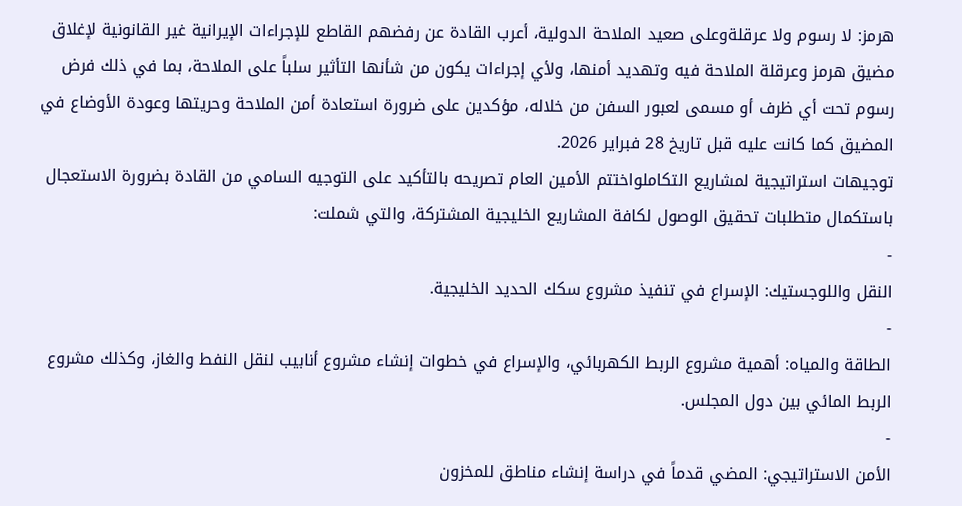هرمز: لا رسوم ولا عرقلةوعلى صعيد الملاحة الدولية، أعرب القادة عن رفضهم القاطع للإجراءات الإيرانية غير القانونية لإغلاق مضيق هرمز وعرقلة الملاحة فيه وتهديد أمنها، ولأي إجراءات يكون من شأنها التأثير سلباً على الملاحة، بما في ذلك فرض رسوم تحت أي ظرف أو مسمى لعبور السفن من خلاله، مؤكدين على ضرورة استعادة أمن الملاحة وحريتها وعودة الأوضاع في المضيق كما كانت عليه قبل تاريخ 28 فبراير 2026.
توجيهات استراتيجية لمشاريع التكاملواختتم الأمين العام تصريحه بالتأكيد على التوجيه السامي من القادة بضرورة الاستعجال باستكمال متطلبات تحقيق الوصول لكافة المشاريع الخليجية المشتركة، والتي شملت:
-
النقل واللوجستيك: الإسراع في تنفيذ مشروع سكك الحديد الخليجية.
-
الطاقة والمياه: أهمية مشروع الربط الكهربائي، والإسراع في خطوات إنشاء مشروع أنابيب لنقل النفط والغاز، وكذلك مشروع الربط المائي بين دول المجلس.
-
الأمن الاستراتيجي: المضي قدماً في دراسة إنشاء مناطق للمخزون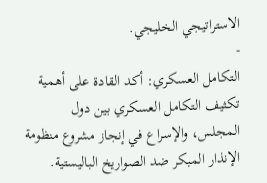الاستراتيجي الخليجي.
-
التكامل العسكري: أكد القادة على أهمية تكثيف التكامل العسكري بين دول المجلس، والإسراع في إنجاز مشروع منظومة الإنذار المبكر ضد الصواريخ الباليستية.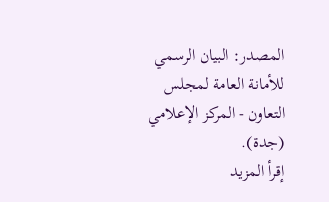المصدر: البيان الرسمي للأمانة العامة لمجلس التعاون - المركز الإعلامي (جدة).
إقرأ المزيد